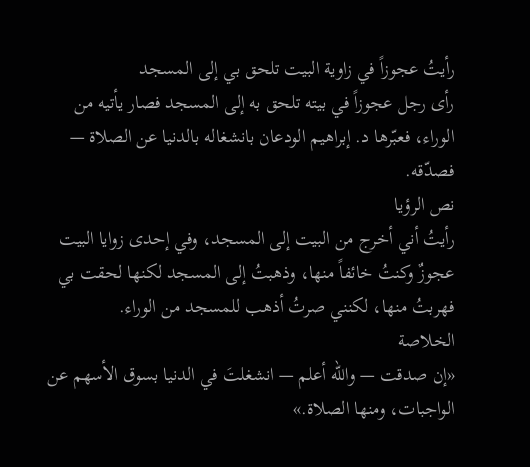رأيتُ عجوزاً في زاوية البيت تلحق بي إلى المسجد
رأى رجل عجوزاً في بيته تلحق به إلى المسجد فصار يأتيه من الوراء، فعبّرها د. إبراهيم الودعان بانشغاله بالدنيا عن الصلاة — فصدّقه.
نص الرؤيا
رأيتُ أني أخرج من البيت إلى المسجد، وفي إحدى زوايا البيت عجوزٌ وكنتُ خائفاً منها، وذهبتُ إلى المسجد لكنها لحقت بي فهربتُ منها، لكنني صرتُ أذهب للمسجد من الوراء.
الخلاصة
«إن صدقت — والله أعلم — انشغلتَ في الدنيا بسوق الأسهم عن الواجبات، ومنها الصلاة.»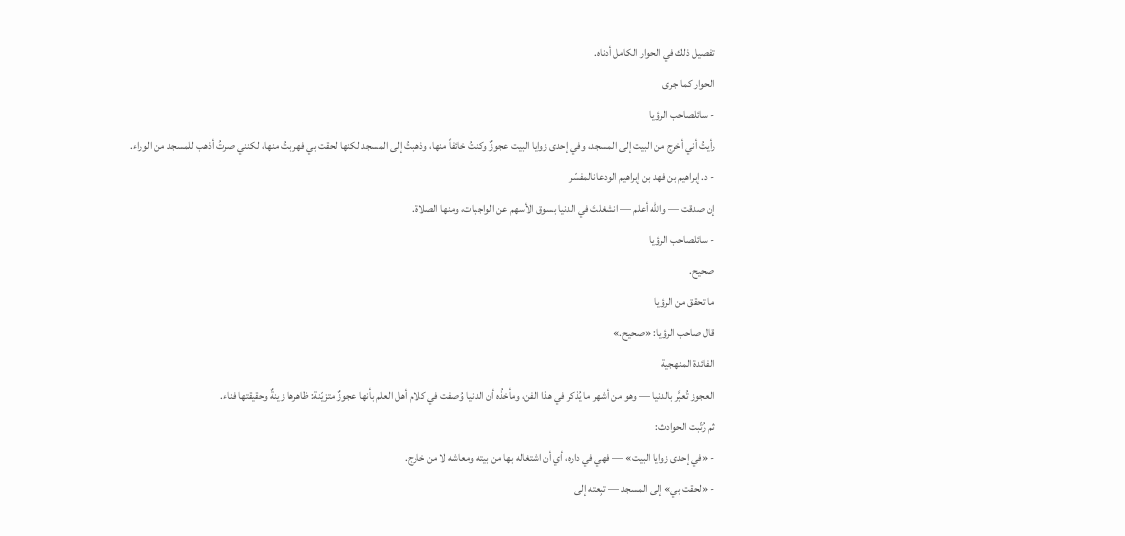تفصيل ذلك في الحوار الكامل أدناه.
الحوار كما جرى
- سائلصاحب الرؤيا
رأيتُ أني أخرج من البيت إلى المسجد، وفي إحدى زوايا البيت عجوزٌ وكنتُ خائفاً منها، وذهبتُ إلى المسجد لكنها لحقت بي فهربتُ منها، لكنني صرتُ أذهب للمسجد من الوراء.
- د. إبراهيم بن فهد بن إبراهيم الودعانالمفسّر
إن صدقت — والله أعلم — انشغلتَ في الدنيا بسوق الأسهم عن الواجبات، ومنها الصلاة.
- سائلصاحب الرؤيا
صحيح.
ما تحقق من الرؤيا
قال صاحب الرؤيا: «صحيح.»
الفائدة المنهجية
العجوز تُعبَّر بالدنيا — وهو من أشهر ما يُذكر في هذا الفن، ومأخذُه أن الدنيا وُصفت في كلام أهل العلم بأنها عجوزٌ متزيّنة: ظاهرها زينةٌ وحقيقتها فناء.
ثم رُتّبت الحوادث:
- «في إحدى زوايا البيت» — فهي في داره، أي أن اشتغاله بها من بيته ومعاشه لا من خارج.
- «لحقت بي» إلى المسجد — تبِعته إلى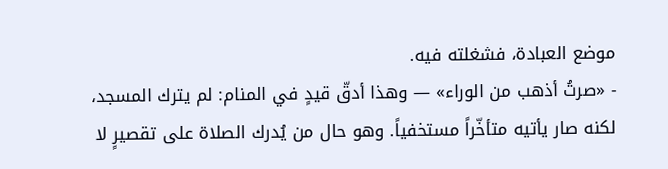موضع العبادة، فشغلته فيه.
- «صرتُ أذهب من الوراء» — وهذا أدقّ قيدٍ في المنام: لم يترك المسجد، لكنه صار يأتيه متأخّراً مستخفياً. وهو حال من يُدرك الصلاة على تقصيرٍ لا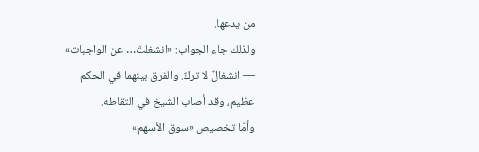من يدعها.
ولذلك جاء الجواب: «انشغلتَ… عن الواجبات» — انشغالٌ لا تركٌ. والفرق بينهما في الحكم عظيم، وقد أصاب الشيخ في التقاطه.
وأمّا تخصيص «سوق الأسهم»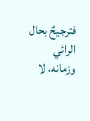فترجيحٌ بحال الرائي وزمانه، لا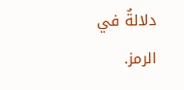دلالةٌ في الرمز.